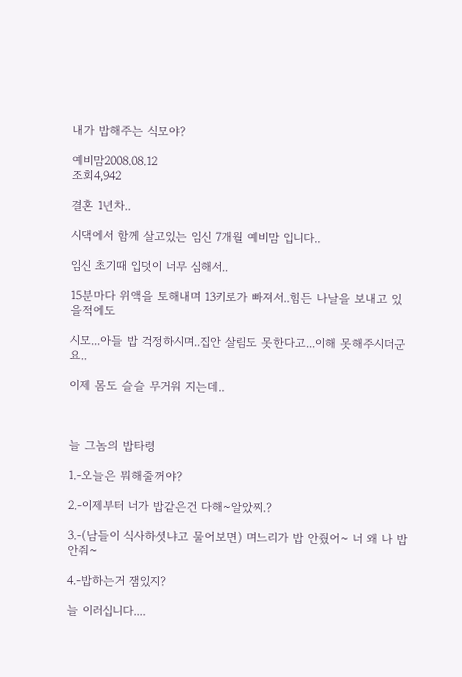내가 밥해주는 식모야?

예비맘2008.08.12
조회4,942

결혼 1년차..

시댁에서 함께 살고있는 임신 7개월 예비맘 입니다..

임신 초기때 입덧이 너무 심해서..

15분마다 위액을 토해내며 13키로가 빠져서..힘든 나날을 보내고 있을적에도

시모...아들 밥 걱정하시며..집안 살림도 못한다고...이해 못해주시더군요..

이제 몸도 슬슬 무거워 지는데..



늘 그놈의 밥타령

1.-오늘은 뭐해줄꺼야?

2.-이제부터 너가 밥같은건 다해~알았찌.?

3.-(남들이 식사하셧냐고 물어보면) 며느리가 밥 안줬어~ 너 왜 나 밥안줘~

4.-밥하는거 잼있지?

늘 이러십니다....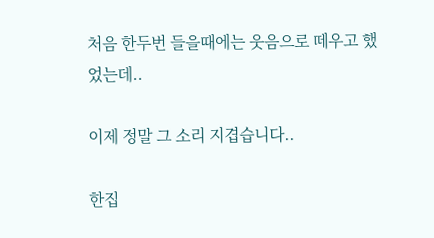처음 한두번 들을때에는 웃음으로 떼우고 했었는데..

이제 정말 그 소리 지겹습니다..

한집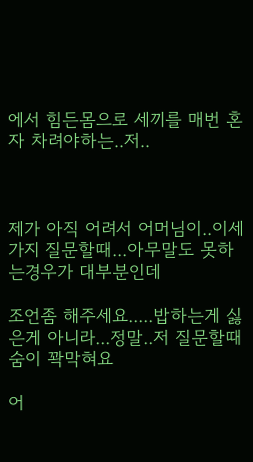에서 힘든몸으로 세끼를 매번 혼자 차려야하는..저..



제가 아직 어려서 어머님이..이세가지 질문할때...아무말도 못하는경우가 대부분인데

조언좀 해주세요.....밥하는게 싫은게 아니라...정말..저 질문할때 숨이 꽉막혀요

어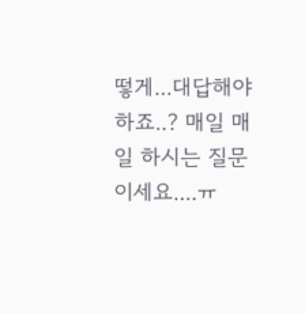떻게...대답해야하죠..? 매일 매일 하시는 질문이세요....ㅠ